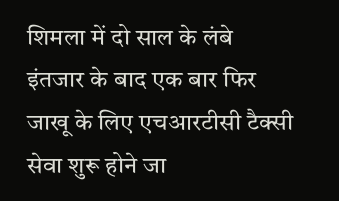शिमला में दो साल के लंबे इंतजार के बाद एक बार फिर जाखू के लिए एचआरटीसी टैक्सी सेवा शुरू होने जा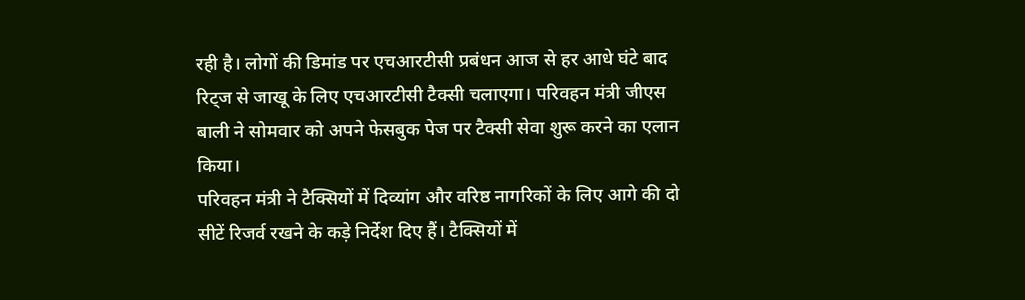रही है। लोगों की डिमांड पर एचआरटीसी प्रबंधन आज से हर आधे घंटे बाद रिट्ज से जाखू के लिए एचआरटीसी टैक्सी चलाएगा। परिवहन मंत्री जीएस बाली ने सोमवार को अपने फेसबुक पेज पर टैक्सी सेवा शुरू करने का एलान किया।
परिवहन मंत्री ने टैक्सियों में दिव्यांग और वरिष्ठ नागरिकों के लिए आगे की दो सीटें रिजर्व रखने के कड़े निर्देश दिए हैं। टैक्सियों में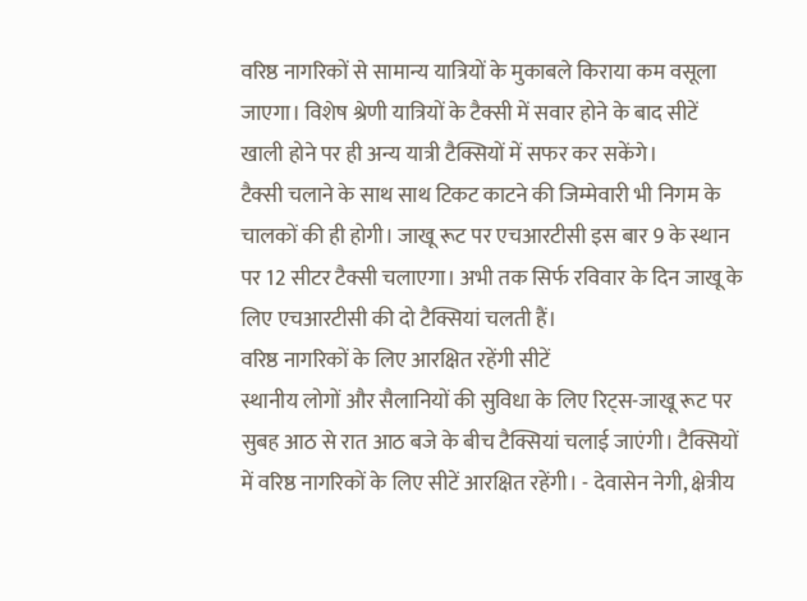वरिष्ठ नागरिकों से सामान्य यात्रियों के मुकाबले किराया कम वसूला जाएगा। विशेष श्रेणी यात्रियों के टैक्सी में सवार होने के बाद सीटें खाली होने पर ही अन्य यात्री टैक्सियों में सफर कर सकेंगे।
टैक्सी चलाने के साथ साथ टिकट काटने की जिम्मेवारी भी निगम के चालकों की ही होगी। जाखू रूट पर एचआरटीसी इस बार 9 के स्थान पर 12 सीटर टैक्सी चलाएगा। अभी तक सिर्फ रविवार के दिन जाखू के लिए एचआरटीसी की दो टैक्सियां चलती हैं।
वरिष्ठ नागरिकों के लिए आरक्षित रहेंगी सीटें
स्थानीय लोगों और सैलानियों की सुविधा के लिए रिट्स-जाखू रूट पर सुबह आठ से रात आठ बजे के बीच टैक्सियां चलाई जाएंगी। टैक्सियों में वरिष्ठ नागरिकों के लिए सीटें आरक्षित रहेंगी। - देवासेन नेगी, क्षेत्रीय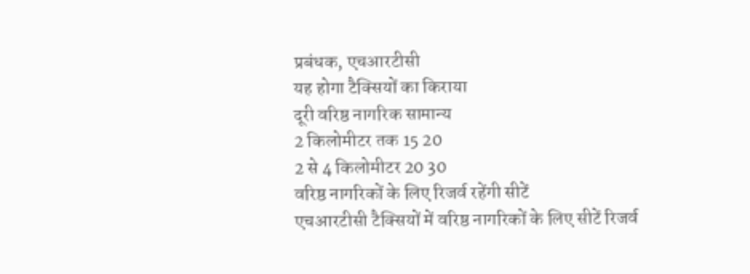प्रबंधक, एचआरटीसी
यह होगा टैक्सियों का किराया
दूरी वरिष्ठ नागरिक सामान्य
2 किलोमीटर तक 15 20
2 से 4 किलोमीटर 20 30
वरिष्ठ नागरिकों के लिए रिजर्व रहेंगी सीटें
एचआरटीसी टैक्सियों में वरिष्ठ नागरिकों के लिए सीटें रिजर्व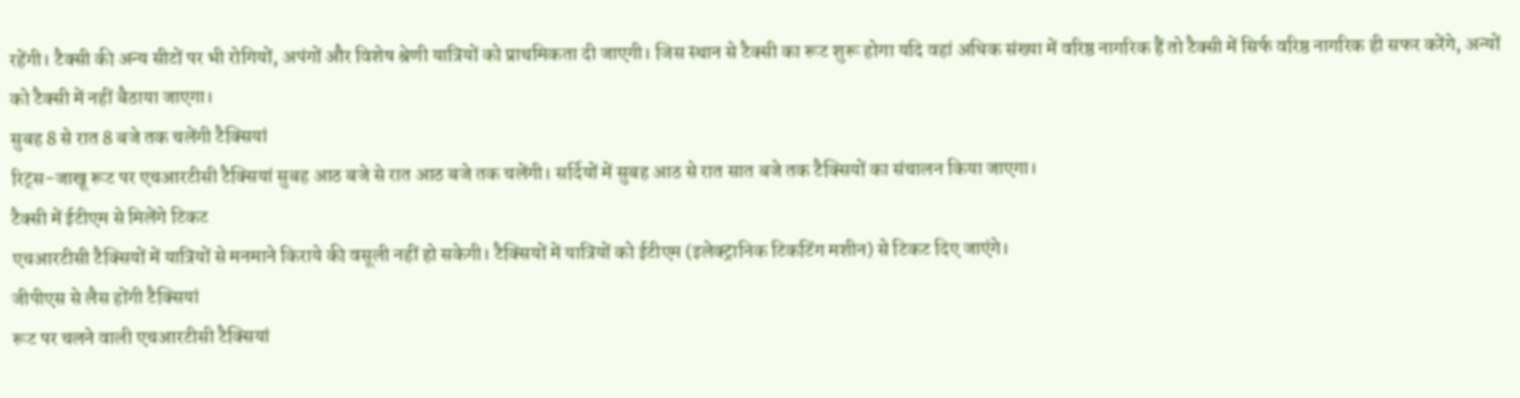रहेंगी। टैक्सी की अन्य सीटों पर भी रोगियों, अपंगों और विशेष श्रेणी यात्रियों को प्राथमिकता दी जाएगी। जिस स्थान से टैक्सी का रूट शुरू होगा यदि वहां अधिक संख्या में वरिष्ठ नागरिक हैं तो टैक्सी में सिर्फ वरिष्ठ नागरिक ही सफर करेंगे, अन्यों को टैक्सी में नहीं बैठाया जाएगा।
सुबह 8 से रात 8 बजे तक चलेंगी टैक्सियां
रिट्स-जाखू रूट पर एचआरटीसी टैक्सियां सुबह आठ बजे से रात आठ बजे तक चलेंगी। सर्दियों में सुबह आठ से रात सात बजे तक टैक्सियों का संचालन किया जाएगा।
टैक्सी में ईटीएम से मिलेंगे टिकट
एचआरटीसी टैक्सियों में यात्रियों से मनमाने किराये की वसूली नहीं हो सकेगी। टैक्सियों में यात्रियों को ईटीएम (इलेक्ट्रानिक टिकटिंग मशीन) से टिकट दिए जाएंगे।
जीपीएस से लैस होंगी टैक्सियां
रूट पर चलने वाली एचआरटीसी टैक्सियां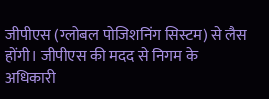जीपीएस (ग्लोबल पोजिशनिंग सिस्टम) से लैस होंगी। जीपीएस की मदद से निगम के अधिकारी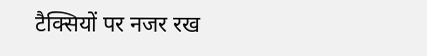टैक्सियों पर नजर रख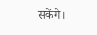सकेंगे।